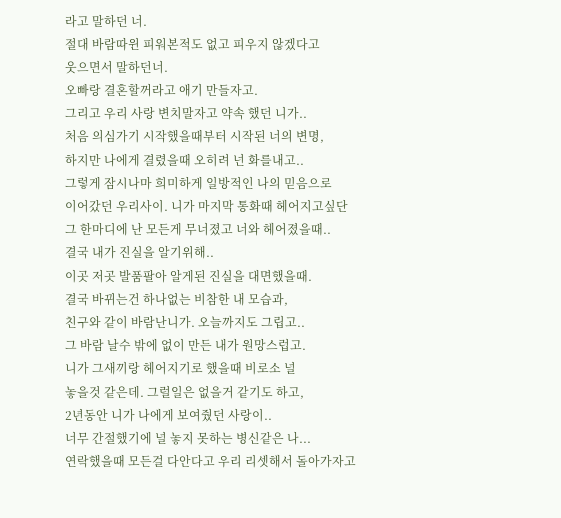라고 말하던 너.
절대 바람따윈 피워본적도 없고 피우지 않겠다고
웃으면서 말하던너.
오빠랑 결혼할꺼라고 애기 만들자고.
그리고 우리 사랑 변치말자고 약속 했던 니가..
처음 의심가기 시작했을때부터 시작된 너의 변명,
하지만 나에게 결렸을때 오히려 넌 화를내고..
그렇게 잠시나마 희미하게 일방적인 나의 믿음으로
이어갔던 우리사이. 니가 마지막 통화때 헤어지고싶단
그 한마디에 난 모든게 무너졌고 너와 헤어졌을때..
결국 내가 진실을 알기위해..
이곳 저곳 발품팔아 알게된 진실을 대면했을때.
결국 바뀌는건 하나없는 비참한 내 모습과,
친구와 같이 바람난니가. 오늘까지도 그립고..
그 바람 날수 밖에 없이 만든 내가 원망스럽고.
니가 그새끼랑 헤어지기로 했을때 비로소 널
놓을것 같은데. 그럴일은 없을거 같기도 하고,
2년동안 니가 나에게 보여줬던 사랑이..
너무 간절했기에 널 놓지 못하는 병신같은 나...
연락했을때 모든걸 다안다고 우리 리셋해서 돌아가자고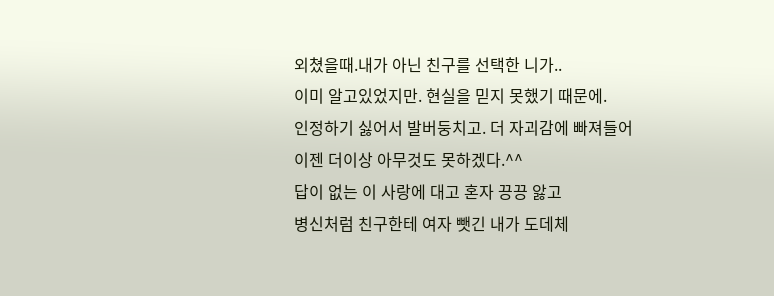외쳤을때.내가 아닌 친구를 선택한 니가..
이미 알고있었지만. 현실을 믿지 못했기 때문에.
인정하기 싫어서 발버둥치고. 더 자괴감에 빠져들어
이젠 더이상 아무것도 못하겠다.^^
답이 없는 이 사랑에 대고 혼자 끙끙 앓고
병신처럼 친구한테 여자 뺏긴 내가 도데체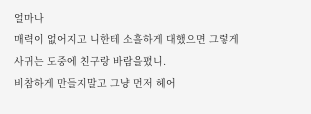얼마나
매력이 없어지고 니한테 소흘하게 대했으면 그렇게
사귀는 도중에 친구랑 바람을폈니.
비참하게 만들지말고 그냥 먼저 헤어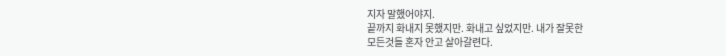지자 말했어야지.
끝까지 화내지 못했지만. 화내고 싶었지만. 내가 잘못한
모든것들 혼자 안고 살아갈련다.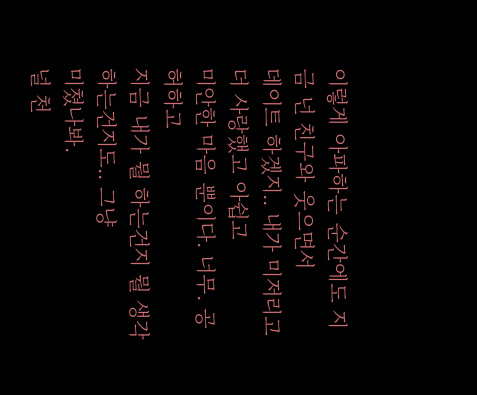이렇게 아파하는 순간에도 지금 넌 친구와 웃으면서
데이트 하겠지.. 내가 미저리고 더 사랑했고 아쉽고
미안한 마음 뿐이다. 너무. 공허하고
지금 내가 뭘 하는건지 뭘 생각하는건지도.. 그냥
미쳤나봐.
널 천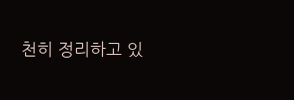천히 정리하고 있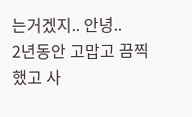는거겠지.. 안녕..
2년동안 고맙고 끔찍했고 사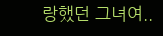랑했던 그녀여..